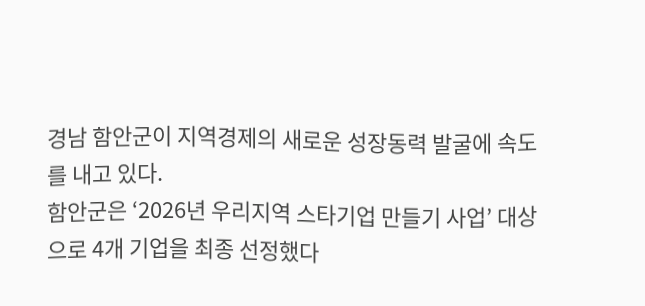경남 함안군이 지역경제의 새로운 성장동력 발굴에 속도를 내고 있다.
함안군은 ‘2026년 우리지역 스타기업 만들기 사업’ 대상으로 4개 기업을 최종 선정했다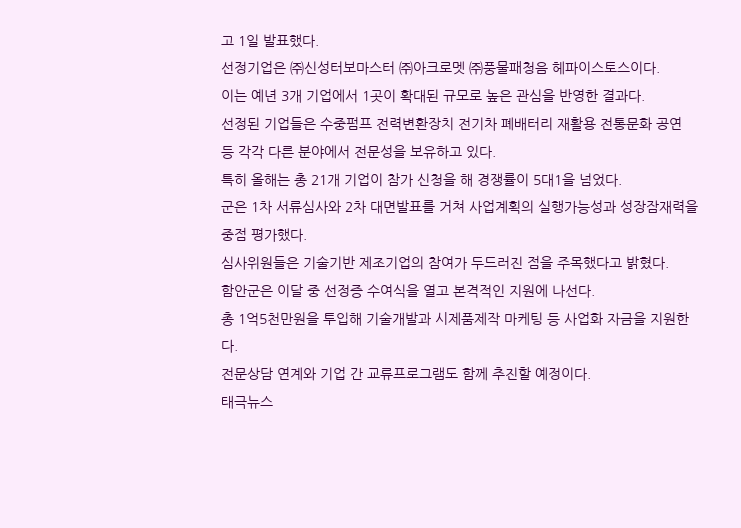고 1일 발표했다.
선정기업은 ㈜신성터보마스터 ㈜아크로멧 ㈜풍물패청음 헤파이스토스이다.
이는 예년 3개 기업에서 1곳이 확대된 규모로 높은 관심을 반영한 결과다.
선정된 기업들은 수중펌프 전력변환장치 전기차 폐배터리 재활용 전통문화 공연 등 각각 다른 분야에서 전문성을 보유하고 있다.
특히 올해는 총 21개 기업이 참가 신청을 해 경쟁률이 5대1을 넘었다.
군은 1차 서류심사와 2차 대면발표를 거쳐 사업계획의 실행가능성과 성장잠재력을 중점 평가했다.
심사위원들은 기술기반 제조기업의 참여가 두드러진 점을 주목했다고 밝혔다.
함안군은 이달 중 선정증 수여식을 열고 본격적인 지원에 나선다.
총 1억5천만원을 투입해 기술개발과 시제품제작 마케팅 등 사업화 자금을 지원한다.
전문상담 연계와 기업 간 교류프로그램도 함께 추진할 예정이다.
태극뉴스